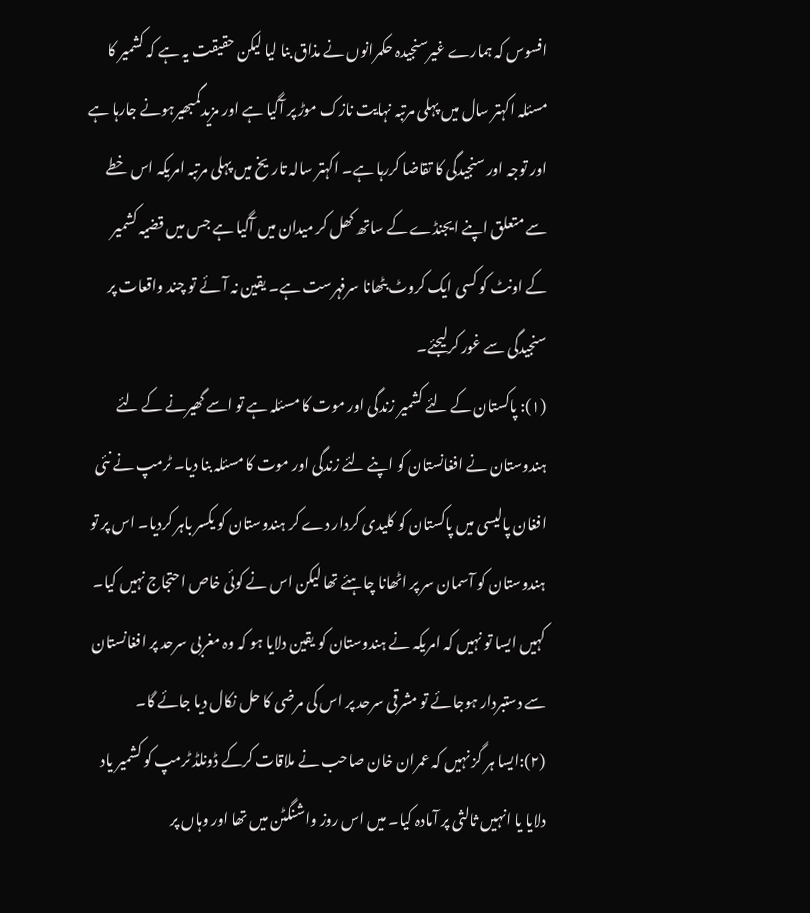افسوس کہ ہمارے غیرسنجیدہ حکمرانوں نے مذاق بنا لیا لیکن حقیقت یہ ہے کہ کشمیر کا مسئلہ اکہتر سال میں پہلی مرتبہ نہایت نازک موڑ پر آگیا ہے اور مزیدگمبھیرہونے جارہا ہے اور توجہ اور سنجیدگی کا تقاضا کررہا ہے۔ اکہتر سالہ تاریخ میں پہلی مرتبہ امریکہ اس خطے سے متعلق اپنے ایجنڈے کے ساتھ کھل کر میدان میں آگیا ہے جس میں قضیہ کشمیر کے اونٹ کو کسی ایک کروٹ بٹھانا سرفہرست ہے۔ یقین نہ آئے تو چند واقعات پر سنجیدگی سے غور کرلیجئے۔
(۱): پاکستان کے لئے کشمیر زندگی اور موت کا مسئلہ ہے تو اسے گھیرنے کے لئے ہندوستان نے افغانستان کو اپنے لئے زندگی اور موت کا مسئلہ بنا دیا۔ ٹرمپ نے نئی افغان پالیسی میں پاکستان کو کلیدی کردار دے کر ہندوستان کو یکسر باہر کردیا۔ اس پر تو ہندوستان کو آسمان سر پر اٹھانا چاہئے تھا لیکن اس نے کوئی خاص احتجاج نہیں کیا۔ کہیں ایسا تو نہیں کہ امریکہ نے ہندوستان کو یقین دلایا ہو کہ وہ مغربی سرحد پر افغانستان سے دستبردار ہوجائے تو مشرقی سرحد پر اس کی مرضی کا حل نکال دیا جائے گا۔
(۲):ایسا ہر گز نہیں کہ عمران خان صاحب نے ملاقات کرکے ڈونلڈ ٹرمپ کو کشمیر یاد دلایا یا انہیں ثالثی پر آمادہ کیا۔ میں اس روز واشنگٹن میں تھا اور وہاں پر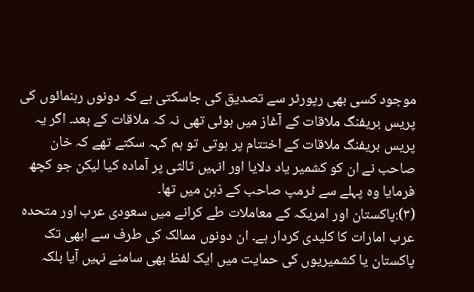موجود کسی بھی رپورٹر سے تصدیق کی جاسکتی ہے کہ دونوں رہنمائوں کی پریس بریفنگ ملاقات کے آغاز میں ہوئی تھی نہ کہ ملاقات کے بعد۔ اگر یہ پریس بریفنگ ملاقات کے اختتام پر ہوتی تو ہم کہہ سکتے تھے کہ خان صاحب نے ان کو کشمیر یاد دلایا اور انہیں ثالثی پر آمادہ کیا لیکن جو کچھ فرمایا وہ پہلے سے ٹرمپ صاحب کے ذہن میں تھا۔
(۳):پاکستان اور امریکہ کے معاملات طے کرانے میں سعودی عرب اور متحدہ عرب امارات کا کلیدی کردار ہے۔ ان دونوں ممالک کی طرف سے ابھی تک پاکستان یا کشمیریوں کی حمایت میں ایک لفظ بھی سامنے نہیں آیا بلکہ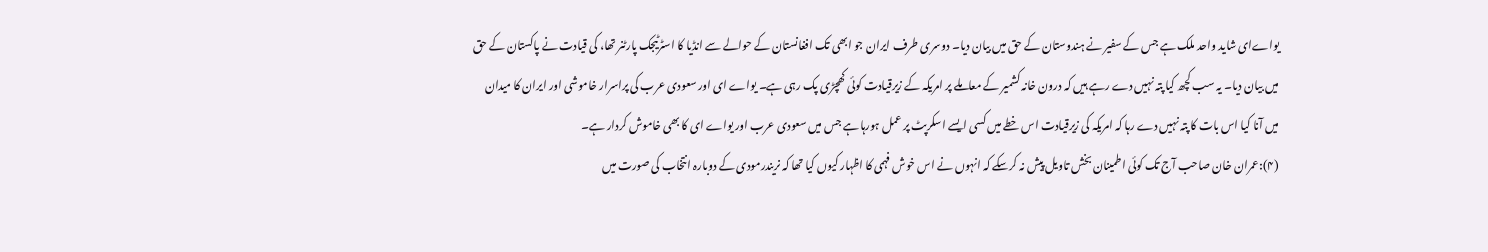یواےای شاید واحد ملک ہے جس کے سفیر نے ہندوستان کے حق میں بیان دیا۔ دوسری طرف ایران جو ابھی تک افغانستان کے حوالے سے انڈیا کا اسٹرٹیجک پارٹنر تھا، کی قیادت نے پاکستان کے حق میں بیان دیا۔ یہ سب کچھ کیا پتہ نہیں دے رہے ہیں کہ درون خانہ کشمیر کے معاملے پر امریکہ کے زیرقیادت کوئی کھچڑی پک رہی ہے۔ یواے ای اور سعودی عرب کی پراسرار خاموشی اور ایران کا میدان میں آنا کیا اس بات کا پتہ نہیں دے رہا کہ امریکہ کی زیرقیادت اس خطے میں کسی ایسے اسکرپٹ پر عمل ہورہا ہے جس میں سعودی عرب اور یواے ای کا بھی خاموش کردار ہے۔
(۴):عمران خان صاحب آج تک کوئی اطمینان بخش تاویل پیش نہ کرسکے کہ انہوں نے اس خوش فہمی کا اظہار کیوں کیا تھا کہ نریندرمودی کے دوبارہ انتخاب کی صورت میں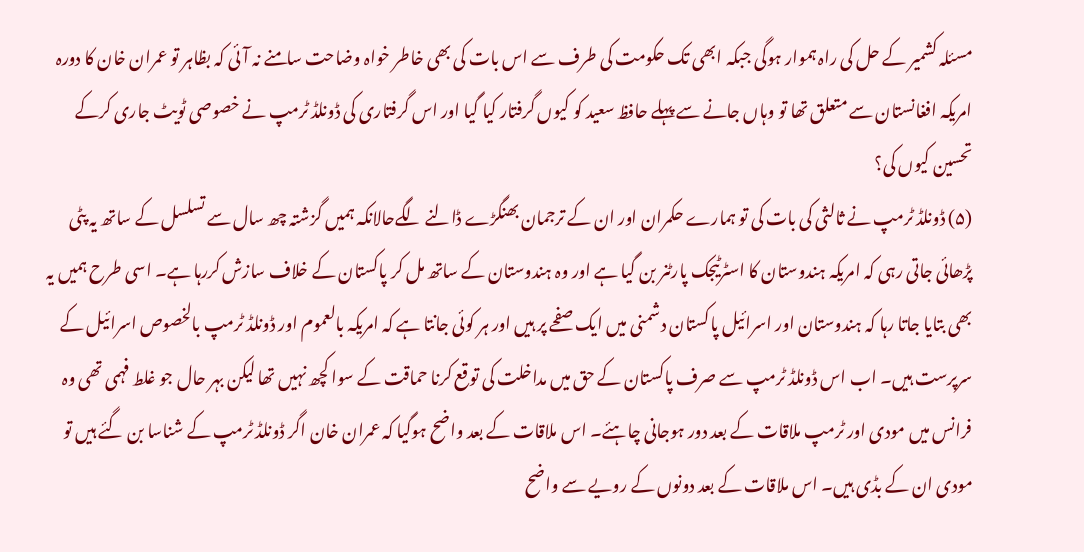مسئلہ کشمیر کے حل کی راہ ہموار ہوگی جبکہ ابھی تک حکومت کی طرف سے اس بات کی بھی خاطر خواہ وضاحت سامنے نہ آئی کہ بظاہر تو عمران خان کا دورہ امریکہ افغانستان سے متعلق تھا تو وہاں جانے سے پہلے حافظ سعید کو کیوں گرفتار کیا گیا اور اس گرفتاری کی ڈونلڈ ٹرمپ نے خصوصی ٹویٹ جاری کرکے تحسین کیوں کی؟
(۵) ڈونلڈ ٹرمپ نے ثالثی کی بات کی تو ہمارے حکمران اور ان کے ترجمان بھنگڑے ڈالنے لگےحالانکہ ہمیں گزشتہ چھ سال سے تسلسل کے ساتھ یہ پٹی پڑھائی جاتی رہی کہ امریکہ ہندوستان کا اسٹرٹیجک پارٹنر بن گیا ہے اور وہ ہندوستان کے ساتھ مل کر پاکستان کے خلاف سازش کررہا ہے۔ اسی طرح ہمیں یہ بھی بتایا جاتا رہا کہ ہندوستان اور اسرائیل پاکستان دشمنی میں ایک صفحے پر ہیں اور ہر کوئی جانتا ہے کہ امریکہ بالعموم اور ڈونلڈ ٹرمپ بالخصوص اسرائیل کے سرپرست ہیں۔ اب اس ڈونلڈ ٹرمپ سے صرف پاکستان کے حق میں مداخلت کی توقع کرنا حماقت کے سوا کچھ نہیں تھا لیکن بہر حال جو غلط فہمی تھی وہ فرانس میں مودی اور ٹرمپ ملاقات کے بعد دور ہوجانی چاہئے۔ اس ملاقات کے بعد واضح ہوگیا کہ عمران خان اگر ڈونلڈ ٹرمپ کے شناسا بن گئے ہیں تو مودی ان کے بڈی ہیں۔ اس ملاقات کے بعد دونوں کے رویے سے واضح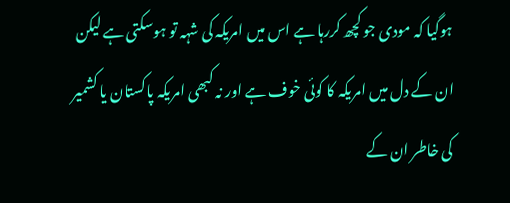ہوگیا کہ مودی جو کچھ کررہا ہے اس میں امریکہ کی شہہ تو ہوسکتی ہے لیکن ان کے دل میں امریکہ کا کوئی خوف ہے اور نہ کبھی امریکہ پاکستان یا کشمیر کی خاطر ان کے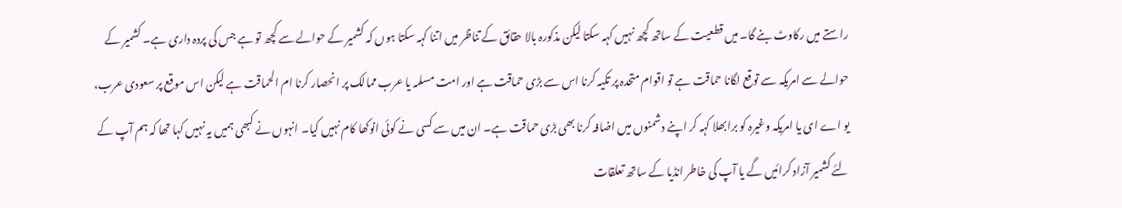راستے میں رکاوٹ بنے گا۔ میں قطعیت کے ساتھ کچھ نہیں کہہ سکتا لیکن مذکورہ بالا حقائق کے تناظر میں اتنا کہہ سکتا ہوں کہ کشمیر کے حوالے سے کچھ تو ہے جس کی پردہ داری ہے۔ کشمیر کے حوالے سے امریکہ سے توقع لگانا حماقت ہے تو اقوام متحدہ پر تکیہ کرنا اس سے بڑی حماقت ہے اور امت مسلمہ یا عرب ممالک پر انحصار کرنا ام الحماقت ہے لیکن اس موقع پر سعودی عرب، یو اے ای یا امریکہ وغیرہ کو برابھلا کہہ کر اپنے دشمنوں میں اضافہ کرنا بھی بڑی حماقت ہے۔ ان میں سے کسی نے کوئی انوکھا کام نہیں کیا۔ انہوں نے کبھی ہمیں یہ نہیں کہا تھا کہ ہم آپ کے لئے کشمیر آزاد کرائیں گے یا آپ کی خاطر انڈیا کے ساتھ تعلقات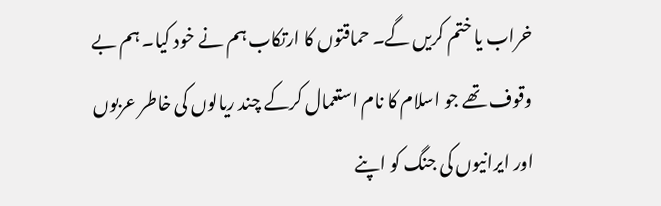خراب یا ختم کریں گے۔ حماقتوں کا ارتکاب ہم نے خود کیا۔ ہم بے وقوف تھے جو اسلام کا نام استعمال کرکے چند ریالوں کی خاطر عربوں اور ایرانیوں کی جنگ کو اپنے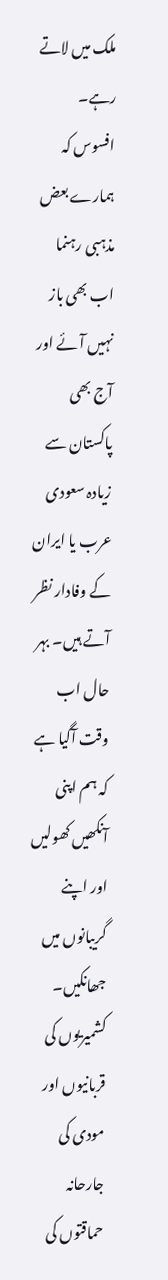ملک میں لاتے رہے۔ افسوس کہ ہمارے بعض مذہبی رہنما اب بھی باز نہیں آئے اور آج بھی پاکستان سے زیادہ سعودی عرب یا ایران کے وفادار نظر آتے ہیں۔ بہر حال اب وقت آگیا ہے کہ ہم اپنی آنکھیں کھولیں اور اپنے گریبانوں میں جھانکیں۔ کشمیریوں کی قربانیوں اور مودی کی جارحانہ حماقتوں کی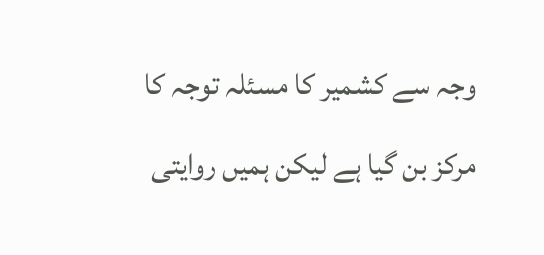وجہ سے کشمیر کا مسئلہ توجہ کا مرکز بن گیا ہے لیکن ہمیں روایتی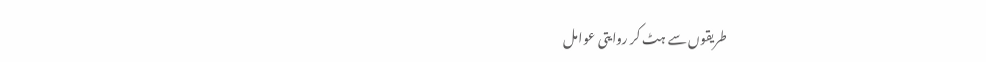طریقوں سے ہٹ کر روایتی عوامل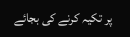پر تکیہ کرنے کی بجائے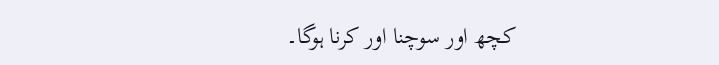کچھ اور سوچنا اور کرنا ہوگا۔